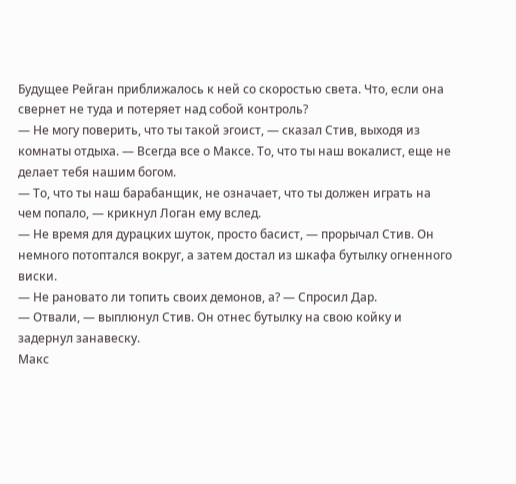Будущее Рейган приближалось к ней со скоростью света. Что, если она свернет не туда и потеряет над собой контроль?
— Не могу поверить, что ты такой эгоист, — сказал Стив, выходя из комнаты отдыха. — Всегда все о Максе. То, что ты наш вокалист, еще не делает тебя нашим богом.
— То, что ты наш барабанщик, не означает, что ты должен играть на чем попало, — крикнул Логан ему вслед.
— Не время для дурацких шуток, просто басист, — прорычал Стив. Он немного потоптался вокруг, а затем достал из шкафа бутылку огненного виски.
— Не рановато ли топить своих демонов, а? — Спросил Дар.
— Отвали, — выплюнул Стив. Он отнес бутылку на свою койку и задернул занавеску.
Макс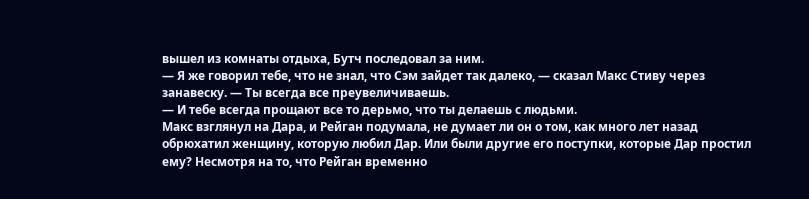вышел из комнаты отдыха, Бутч последовал за ним.
— Я же говорил тебе, что не знал, что Сэм зайдет так далеко, — сказал Макс Стиву через занавеску. — Ты всегда все преувеличиваешь.
— И тебе всегда прощают все то дерьмо, что ты делаешь с людьми.
Макс взглянул на Дара, и Рейган подумала, не думает ли он о том, как много лет назад обрюхатил женщину, которую любил Дар. Или были другие его поступки, которые Дар простил ему? Несмотря на то, что Рейган временно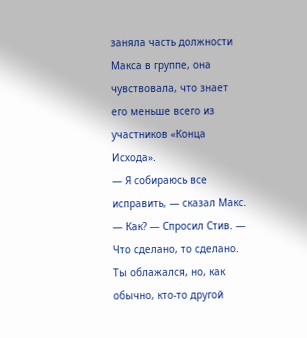заняла часть должности Макса в группе, она чувствовала, что знает его меньше всего из участников «Конца Исхода».
— Я собираюсь все исправить, — сказал Макс.
— Как? — Спросил Стив. — Что сделано, то сделано. Ты облажался, но, как обычно, кто-то другой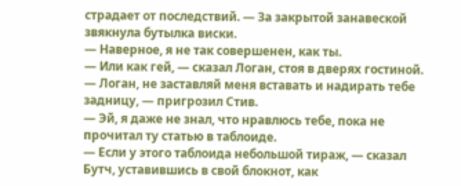страдает от последствий. — За закрытой занавеской звякнула бутылка виски.
— Наверное, я не так совершенен, как ты.
— Или как гей, — сказал Логан, стоя в дверях гостиной.
— Логан, не заставляй меня вставать и надирать тебе задницу, — пригрозил Стив.
— Эй, я даже не знал, что нравлюсь тебе, пока не прочитал ту статью в таблоиде.
— Если у этого таблоида небольшой тираж, — сказал Бутч, уставившись в свой блокнот, как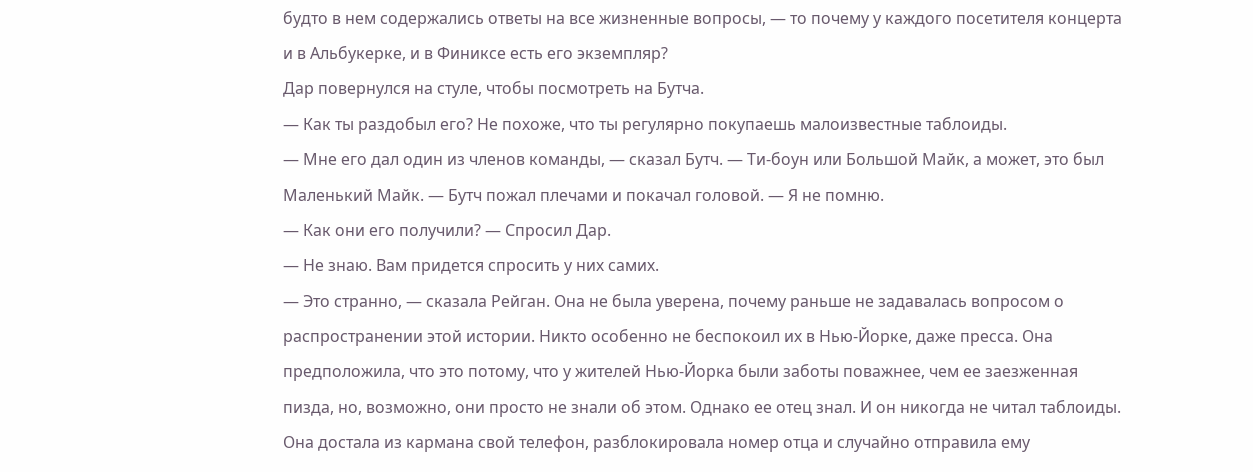будто в нем содержались ответы на все жизненные вопросы, — то почему у каждого посетителя концерта и в Альбукерке, и в Финиксе есть его экземпляр?
Дар повернулся на стуле, чтобы посмотреть на Бутча.
— Как ты раздобыл его? Не похоже, что ты регулярно покупаешь малоизвестные таблоиды.
— Мне его дал один из членов команды, — сказал Бутч. — Ти-боун или Большой Майк, а может, это был Маленький Майк. — Бутч пожал плечами и покачал головой. — Я не помню.
— Как они его получили? — Спросил Дар.
— Не знаю. Вам придется спросить у них самих.
— Это странно, — сказала Рейган. Она не была уверена, почему раньше не задавалась вопросом о распространении этой истории. Никто особенно не беспокоил их в Нью-Йорке, даже пресса. Она предположила, что это потому, что у жителей Нью-Йорка были заботы поважнее, чем ее заезженная пизда, но, возможно, они просто не знали об этом. Однако ее отец знал. И он никогда не читал таблоиды.
Она достала из кармана свой телефон, разблокировала номер отца и случайно отправила ему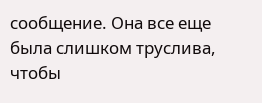сообщение. Она все еще была слишком труслива, чтобы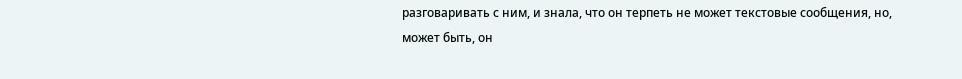разговаривать с ним, и знала, что он терпеть не может текстовые сообщения, но, может быть, он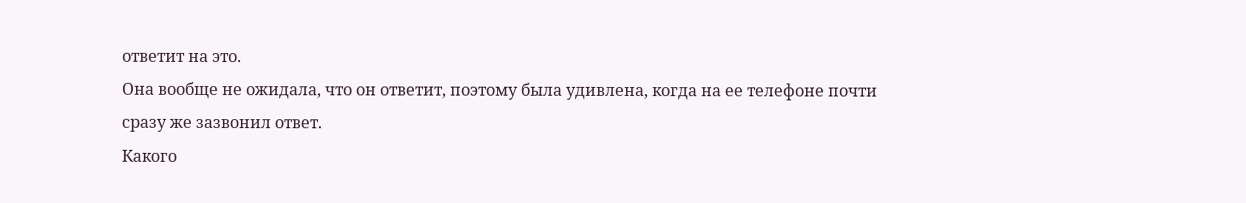ответит на это.
Она вообще не ожидала, что он ответит, поэтому была удивлена, когда на ее телефоне почти сразу же зазвонил ответ.
Какого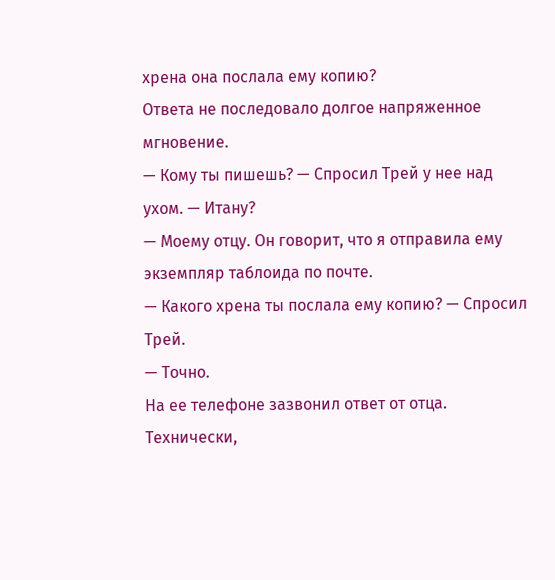хрена она послала ему копию?
Ответа не последовало долгое напряженное мгновение.
— Кому ты пишешь? — Спросил Трей у нее над ухом. — Итану?
— Моему отцу. Он говорит, что я отправила ему экземпляр таблоида по почте.
— Какого хрена ты послала ему копию? — Спросил Трей.
— Точно.
На ее телефоне зазвонил ответ от отца.
Технически,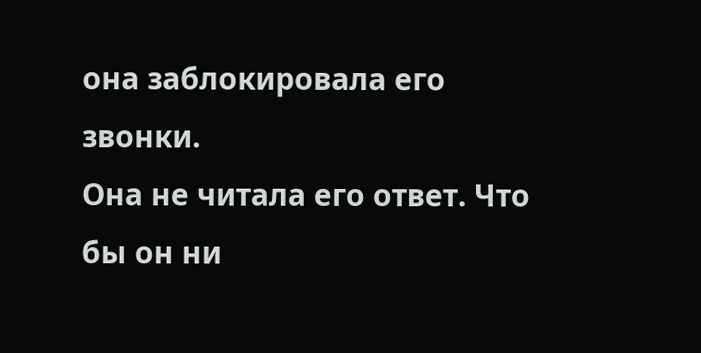она заблокировала его звонки.
Она не читала его ответ. Что бы он ни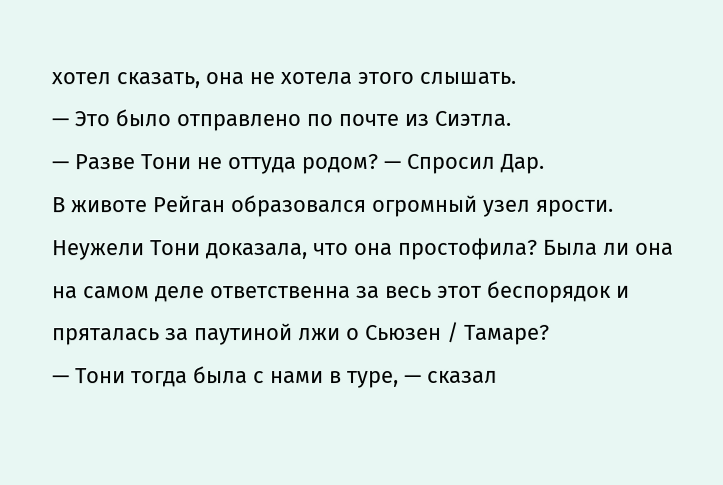хотел сказать, она не хотела этого слышать.
— Это было отправлено по почте из Сиэтла.
— Разве Тони не оттуда родом? — Спросил Дар.
В животе Рейган образовался огромный узел ярости. Неужели Тони доказала, что она простофила? Была ли она на самом деле ответственна за весь этот беспорядок и пряталась за паутиной лжи о Сьюзен / Тамаре?
— Тони тогда была с нами в туре, — сказал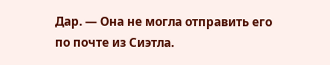Дар. — Она не могла отправить его по почте из Сиэтла.